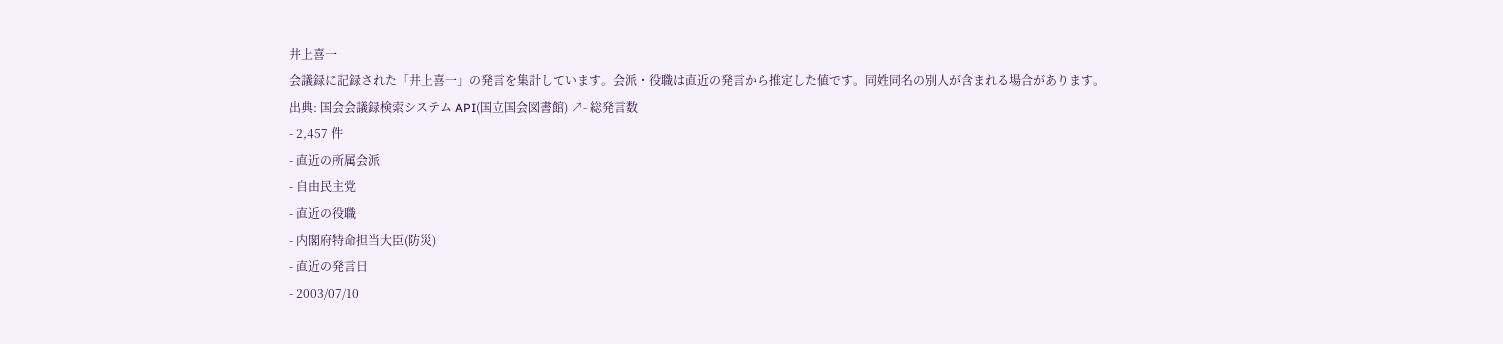井上喜一
会議録に記録された「井上喜一」の発言を集計しています。会派・役職は直近の発言から推定した値です。同姓同名の別人が含まれる場合があります。
出典: 国会会議録検索システム API(国立国会図書館) ↗- 総発言数
- 2,457 件
- 直近の所属会派
- 自由民主党
- 直近の役職
- 内閣府特命担当大臣(防災)
- 直近の発言日
- 2003/07/10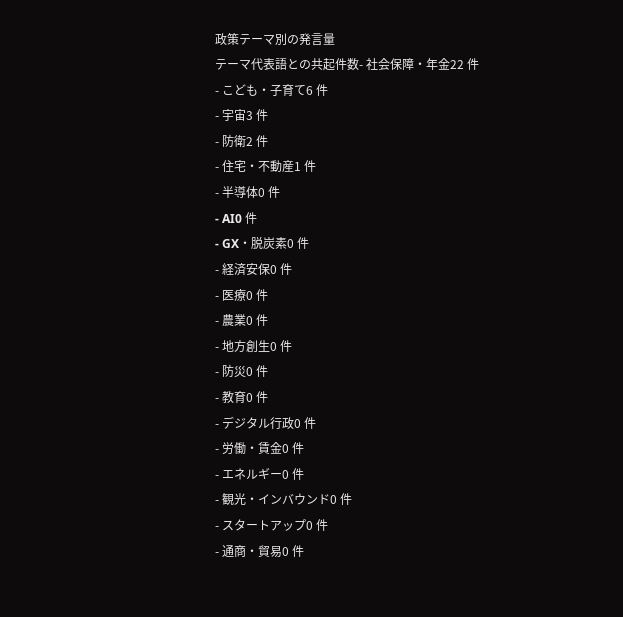政策テーマ別の発言量
テーマ代表語との共起件数- 社会保障・年金22 件
- こども・子育て6 件
- 宇宙3 件
- 防衛2 件
- 住宅・不動産1 件
- 半導体0 件
- AI0 件
- GX・脱炭素0 件
- 経済安保0 件
- 医療0 件
- 農業0 件
- 地方創生0 件
- 防災0 件
- 教育0 件
- デジタル行政0 件
- 労働・賃金0 件
- エネルギー0 件
- 観光・インバウンド0 件
- スタートアップ0 件
- 通商・貿易0 件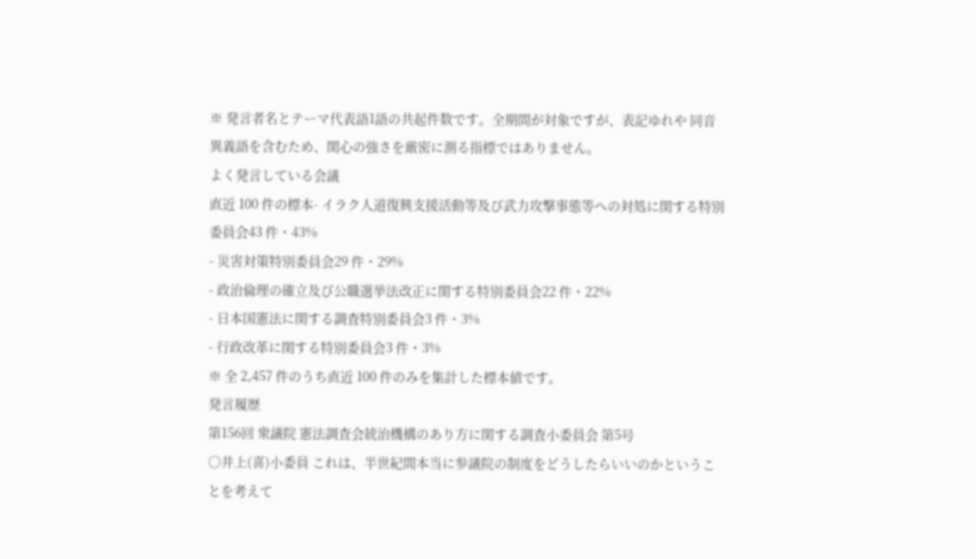※ 発言者名とテーマ代表語1語の共起件数です。全期間が対象ですが、表記ゆれや 同音異義語を含むため、関心の強さを厳密に測る指標ではありません。
よく発言している会議
直近 100 件の標本- イラク人道復興支援活動等及び武力攻撃事態等への対処に関する特別委員会43 件・43%
- 災害対策特別委員会29 件・29%
- 政治倫理の確立及び公職選挙法改正に関する特別委員会22 件・22%
- 日本国憲法に関する調査特別委員会3 件・3%
- 行政改革に関する特別委員会3 件・3%
※ 全 2,457 件のうち直近 100 件のみを集計した標本値です。
発言履歴
第156回 衆議院 憲法調査会統治機構のあり方に関する調査小委員会 第5号
○井上(喜)小委員 これは、半世紀間本当に参議院の制度をどうしたらいいのかということを考えて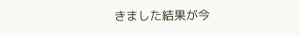きました結果が今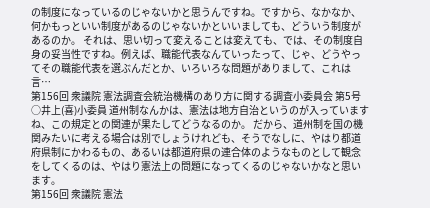の制度になっているのじゃないかと思うんですね。ですから、なかなか、何かもっといい制度があるのじゃないかといいましても、どういう制度があるのか。 それは、思い切って変えることは変えても、では、その制度自身の妥当性ですね。例えば、職能代表なんていったって、じゃ、どうやってその職能代表を選ぶんだとか、いろいろな問題がありまして、これは言…
第156回 衆議院 憲法調査会統治機構のあり方に関する調査小委員会 第5号
○井上(喜)小委員 道州制なんかは、憲法は地方自治というのが入っていますね、この規定との関連が果たしてどうなるのか。 だから、道州制を国の機関みたいに考える場合は別でしょうけれども、そうでなしに、やはり都道府県制にかわるもの、あるいは都道府県の連合体のようなものとして観念をしてくるのは、やはり憲法上の問題になってくるのじゃないかなと思います。
第156回 衆議院 憲法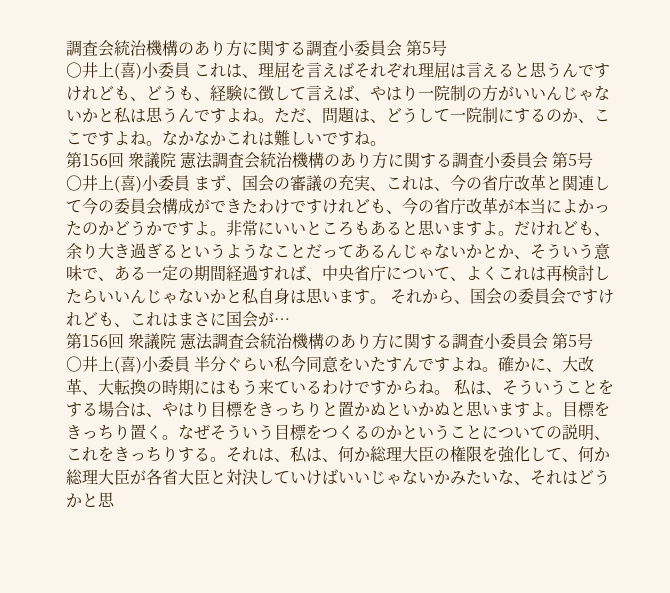調査会統治機構のあり方に関する調査小委員会 第5号
○井上(喜)小委員 これは、理屈を言えばそれぞれ理屈は言えると思うんですけれども、どうも、経験に徴して言えば、やはり一院制の方がいいんじゃないかと私は思うんですよね。ただ、問題は、どうして一院制にするのか、ここですよね。なかなかこれは難しいですね。
第156回 衆議院 憲法調査会統治機構のあり方に関する調査小委員会 第5号
○井上(喜)小委員 まず、国会の審議の充実、これは、今の省庁改革と関連して今の委員会構成ができたわけですけれども、今の省庁改革が本当によかったのかどうかですよ。非常にいいところもあると思いますよ。だけれども、余り大き過ぎるというようなことだってあるんじゃないかとか、そういう意味で、ある一定の期間経過すれば、中央省庁について、よくこれは再検討したらいいんじゃないかと私自身は思います。 それから、国会の委員会ですけれども、これはまさに国会が…
第156回 衆議院 憲法調査会統治機構のあり方に関する調査小委員会 第5号
○井上(喜)小委員 半分ぐらい私今同意をいたすんですよね。確かに、大改革、大転換の時期にはもう来ているわけですからね。 私は、そういうことをする場合は、やはり目標をきっちりと置かぬといかぬと思いますよ。目標をきっちり置く。なぜそういう目標をつくるのかということについての説明、これをきっちりする。それは、私は、何か総理大臣の権限を強化して、何か総理大臣が各省大臣と対決していけばいいじゃないかみたいな、それはどうかと思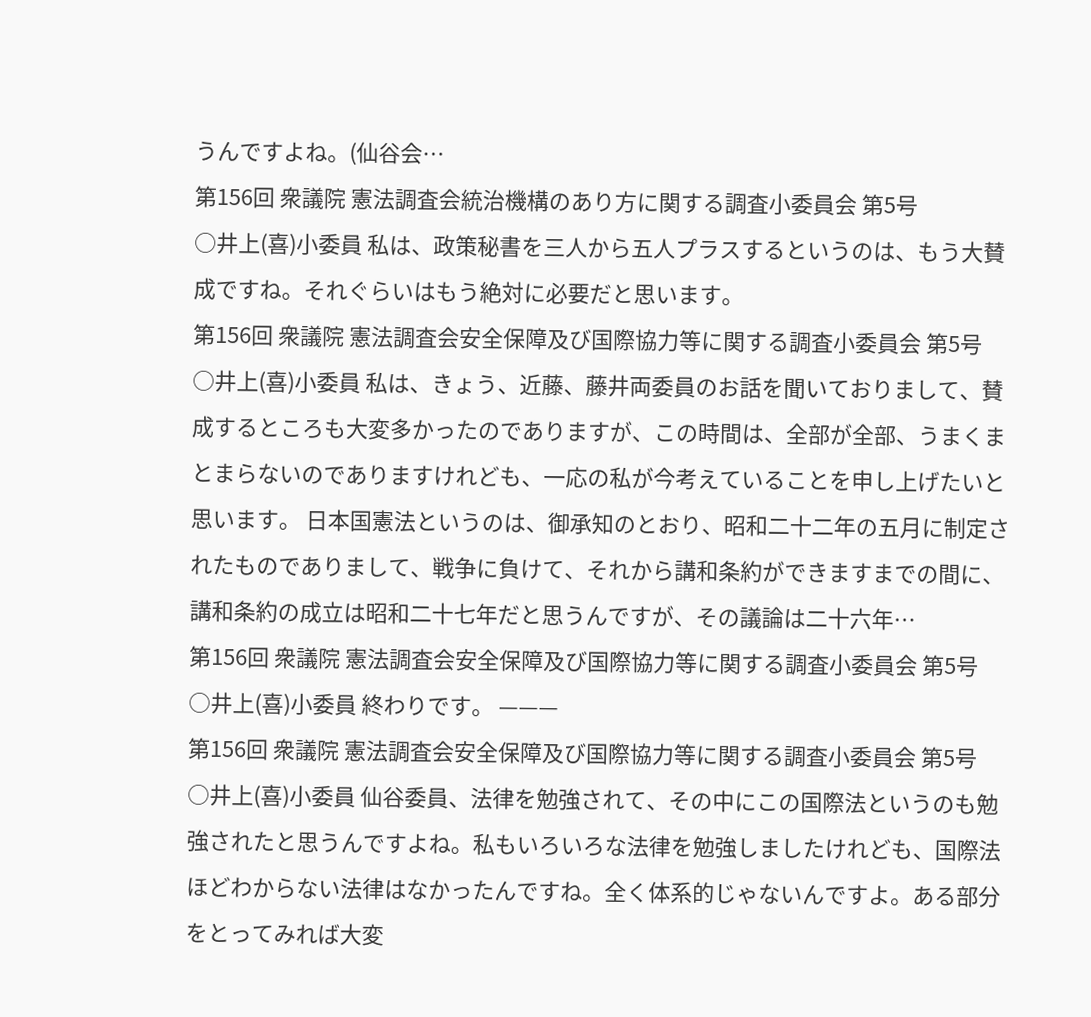うんですよね。(仙谷会…
第156回 衆議院 憲法調査会統治機構のあり方に関する調査小委員会 第5号
○井上(喜)小委員 私は、政策秘書を三人から五人プラスするというのは、もう大賛成ですね。それぐらいはもう絶対に必要だと思います。
第156回 衆議院 憲法調査会安全保障及び国際協力等に関する調査小委員会 第5号
○井上(喜)小委員 私は、きょう、近藤、藤井両委員のお話を聞いておりまして、賛成するところも大変多かったのでありますが、この時間は、全部が全部、うまくまとまらないのでありますけれども、一応の私が今考えていることを申し上げたいと思います。 日本国憲法というのは、御承知のとおり、昭和二十二年の五月に制定されたものでありまして、戦争に負けて、それから講和条約ができますまでの間に、講和条約の成立は昭和二十七年だと思うんですが、その議論は二十六年…
第156回 衆議院 憲法調査会安全保障及び国際協力等に関する調査小委員会 第5号
○井上(喜)小委員 終わりです。 ———
第156回 衆議院 憲法調査会安全保障及び国際協力等に関する調査小委員会 第5号
○井上(喜)小委員 仙谷委員、法律を勉強されて、その中にこの国際法というのも勉強されたと思うんですよね。私もいろいろな法律を勉強しましたけれども、国際法ほどわからない法律はなかったんですね。全く体系的じゃないんですよ。ある部分をとってみれば大変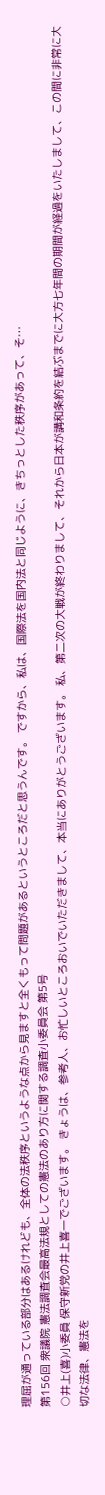理屈が通っている部分はあるけれども、全体の法秩序というような点から見ますと全くもって問題があるというところだと思うんです。 ですから、私は、国際法を国内法と同じように、きちっとした秩序があって、そ…
第156回 衆議院 憲法調査会最高法規としての憲法のあり方に関する調査小委員会 第5号
○井上(喜)小委員 保守新党の井上喜一でございます。 きょうは、参考人、お忙しいところおいでいただきまして、本当にありがとうございます。 私、第二次の大戦が終わりまして、それから日本が講和条約を結ぶまでに大方七年間の期間が経過をいたしまして、この間に非常に大切な法律、憲法を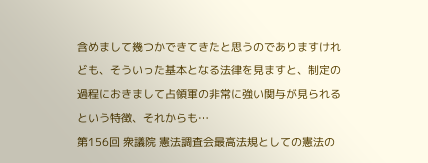含めまして幾つかできてきたと思うのでありますけれども、そういった基本となる法律を見ますと、制定の過程におきまして占領軍の非常に強い関与が見られるという特徴、それからも…
第156回 衆議院 憲法調査会最高法規としての憲法の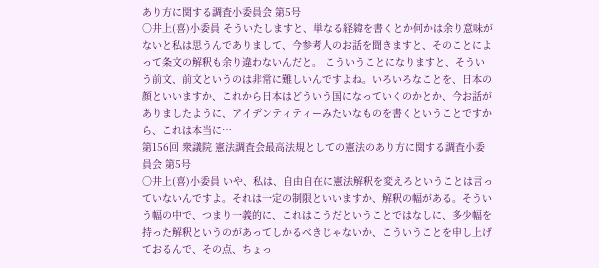あり方に関する調査小委員会 第5号
○井上(喜)小委員 そういたしますと、単なる経緯を書くとか何かは余り意味がないと私は思うんでありまして、今参考人のお話を聞きますと、そのことによって条文の解釈も余り違わないんだと。 こういうことになりますと、そういう前文、前文というのは非常に難しいんですよね。いろいろなことを、日本の顔といいますか、これから日本はどういう国になっていくのかとか、今お話がありましたように、アイデンティティーみたいなものを書くということですから、これは本当に…
第156回 衆議院 憲法調査会最高法規としての憲法のあり方に関する調査小委員会 第5号
○井上(喜)小委員 いや、私は、自由自在に憲法解釈を変えろということは言っていないんですよ。それは一定の制限といいますか、解釈の幅がある。そういう幅の中で、つまり一義的に、これはこうだということではなしに、多少幅を持った解釈というのがあってしかるべきじゃないか、こういうことを申し上げておるんで、その点、ちょっ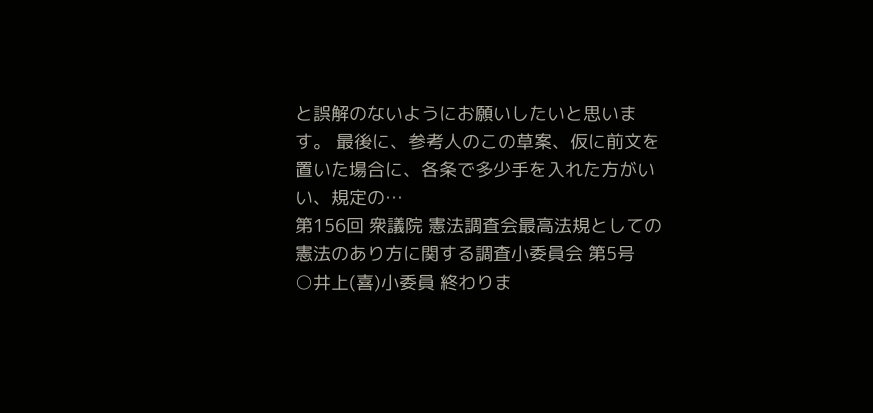と誤解のないようにお願いしたいと思います。 最後に、参考人のこの草案、仮に前文を置いた場合に、各条で多少手を入れた方がいい、規定の…
第156回 衆議院 憲法調査会最高法規としての憲法のあり方に関する調査小委員会 第5号
○井上(喜)小委員 終わりま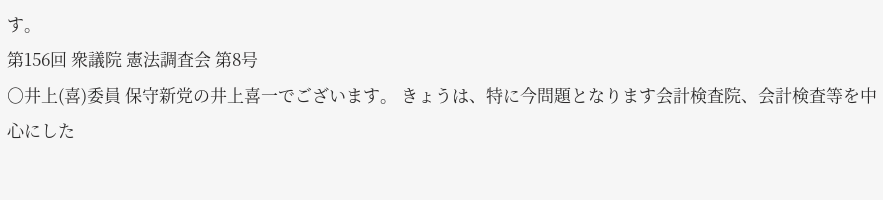す。
第156回 衆議院 憲法調査会 第8号
○井上(喜)委員 保守新党の井上喜一でございます。 きょうは、特に今問題となります会計検査院、会計検査等を中心にした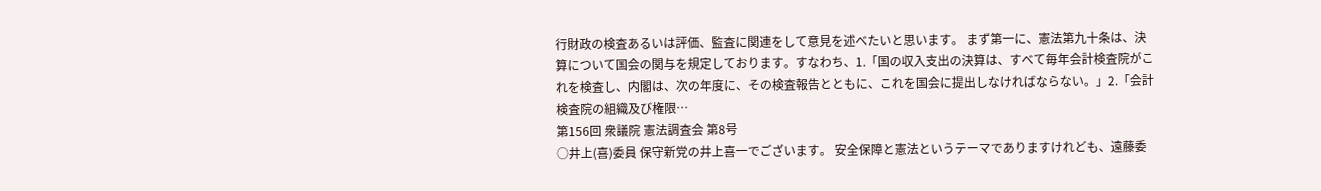行財政の検査あるいは評価、監査に関連をして意見を述べたいと思います。 まず第一に、憲法第九十条は、決算について国会の関与を規定しております。すなわち、1.「国の収入支出の決算は、すべて毎年会計検査院がこれを検査し、内閣は、次の年度に、その検査報告とともに、これを国会に提出しなければならない。」2.「会計検査院の組織及び権限…
第156回 衆議院 憲法調査会 第8号
○井上(喜)委員 保守新党の井上喜一でございます。 安全保障と憲法というテーマでありますけれども、遠藤委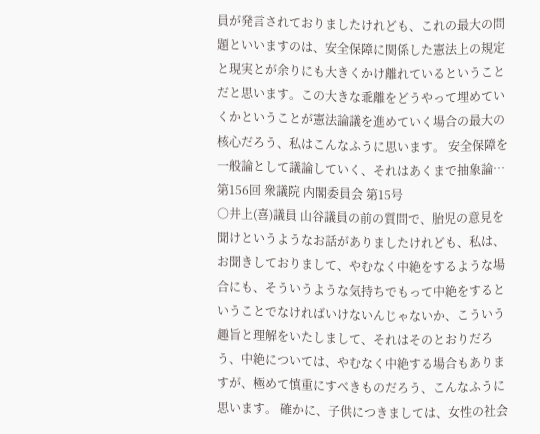員が発言されておりましたけれども、これの最大の問題といいますのは、安全保障に関係した憲法上の規定と現実とが余りにも大きくかけ離れているということだと思います。この大きな乖離をどうやって埋めていくかということが憲法論議を進めていく場合の最大の核心だろう、私はこんなふうに思います。 安全保障を一般論として議論していく、それはあくまで抽象論…
第156回 衆議院 内閣委員会 第15号
○井上(喜)議員 山谷議員の前の質問で、胎児の意見を聞けというようなお話がありましたけれども、私は、お聞きしておりまして、やむなく中絶をするような場合にも、そういうような気持ちでもって中絶をするということでなければいけないんじゃないか、こういう趣旨と理解をいたしまして、それはそのとおりだろう、中絶については、やむなく中絶する場合もありますが、極めて慎重にすべきものだろう、こんなふうに思います。 確かに、子供につきましては、女性の社会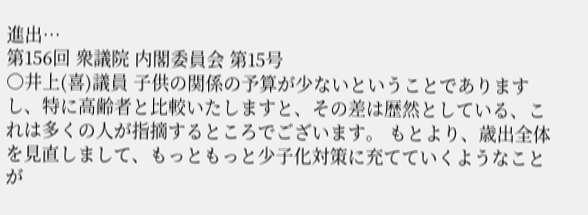進出…
第156回 衆議院 内閣委員会 第15号
○井上(喜)議員 子供の関係の予算が少ないということでありますし、特に高齢者と比較いたしますと、その差は歴然としている、これは多くの人が指摘するところでございます。 もとより、歳出全体を見直しまして、もっともっと少子化対策に充てていくようなことが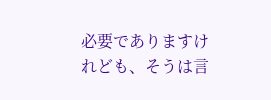必要でありますけれども、そうは言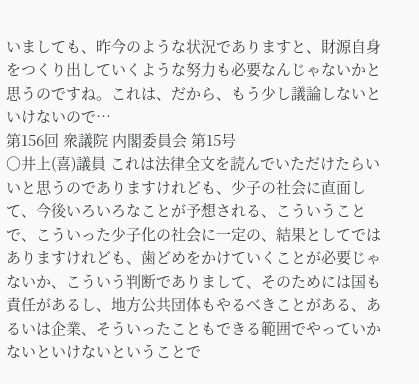いましても、昨今のような状況でありますと、財源自身をつくり出していくような努力も必要なんじゃないかと思うのですね。これは、だから、もう少し議論しないといけないので…
第156回 衆議院 内閣委員会 第15号
○井上(喜)議員 これは法律全文を読んでいただけたらいいと思うのでありますけれども、少子の社会に直面して、今後いろいろなことが予想される、こういうことで、こういった少子化の社会に一定の、結果としてではありますけれども、歯どめをかけていくことが必要じゃないか、こういう判断でありまして、そのためには国も責任があるし、地方公共団体もやるべきことがある、あるいは企業、そういったこともできる範囲でやっていかないといけないということで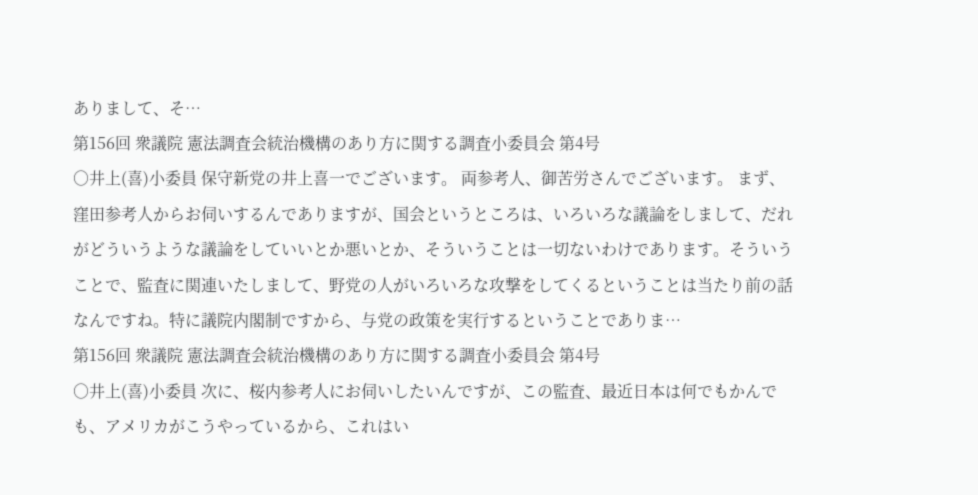ありまして、そ…
第156回 衆議院 憲法調査会統治機構のあり方に関する調査小委員会 第4号
○井上(喜)小委員 保守新党の井上喜一でございます。 両参考人、御苦労さんでございます。 まず、窪田参考人からお伺いするんでありますが、国会というところは、いろいろな議論をしまして、だれがどういうような議論をしていいとか悪いとか、そういうことは一切ないわけであります。そういうことで、監査に関連いたしまして、野党の人がいろいろな攻撃をしてくるということは当たり前の話なんですね。特に議院内閣制ですから、与党の政策を実行するということでありま…
第156回 衆議院 憲法調査会統治機構のあり方に関する調査小委員会 第4号
○井上(喜)小委員 次に、桜内参考人にお伺いしたいんですが、この監査、最近日本は何でもかんでも、アメリカがこうやっているから、これはい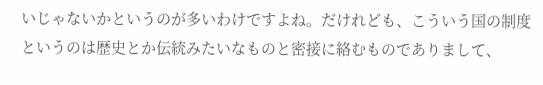いじゃないかというのが多いわけですよね。だけれども、こういう国の制度というのは歴史とか伝統みたいなものと密接に絡むものでありまして、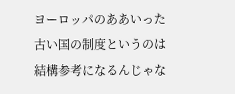ヨーロッパのああいった古い国の制度というのは結構参考になるんじゃな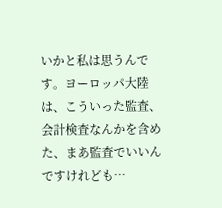いかと私は思うんです。ヨーロッパ大陸は、こういった監査、会計検査なんかを含めた、まあ監査でいいんですけれども…